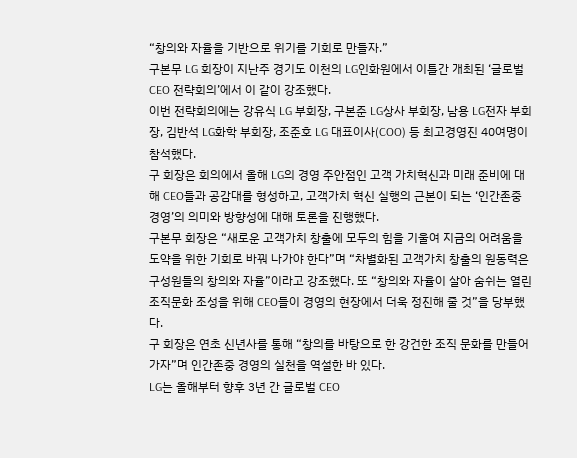“창의와 자율을 기반으로 위기를 기회로 만들자.”
구본무 LG 회장이 지난주 경기도 이천의 LG인화원에서 이틀간 개최된 ‘글로벌 CEO 전략회의’에서 이 같이 강조했다.
이번 전략회의에는 강유식 LG 부회장, 구본준 LG상사 부회장, 남용 LG전자 부회장, 김반석 LG화학 부회장, 조준호 LG 대표이사(COO) 등 최고경영진 40여명이 참석했다.
구 회장은 회의에서 올해 LG의 경영 주안점인 고객 가치혁신과 미래 준비에 대해 CEO들과 공감대를 형성하고, 고객가치 혁신 실행의 근본이 되는 ‘인간존중 경영’의 의미와 방향성에 대해 토론을 진행했다.
구본무 회장은 “새로운 고객가치 창출에 모두의 힘을 기울여 지금의 어려움을 도약을 위한 기회로 바꿔 나가야 한다”며 “차별화된 고객가치 창출의 원동력은 구성원들의 창의와 자율”이라고 강조했다. 또 “창의와 자율이 살아 숨쉬는 열린 조직문화 조성을 위해 CEO들이 경영의 현장에서 더욱 정진해 줄 것”을 당부했다.
구 회장은 연초 신년사를 통해 “창의를 바탕으로 한 강건한 조직 문화를 만들어가자”며 인간존중 경영의 실천을 역설한 바 있다.
LG는 올해부터 향후 3년 간 글로벌 CEO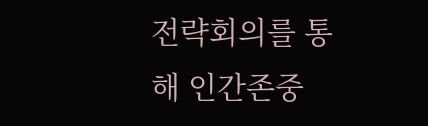전략회의를 통해 인간존중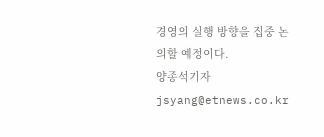경영의 실행 방향을 집중 논의할 예정이다.
양종석기자 jsyang@etnews.co.kr